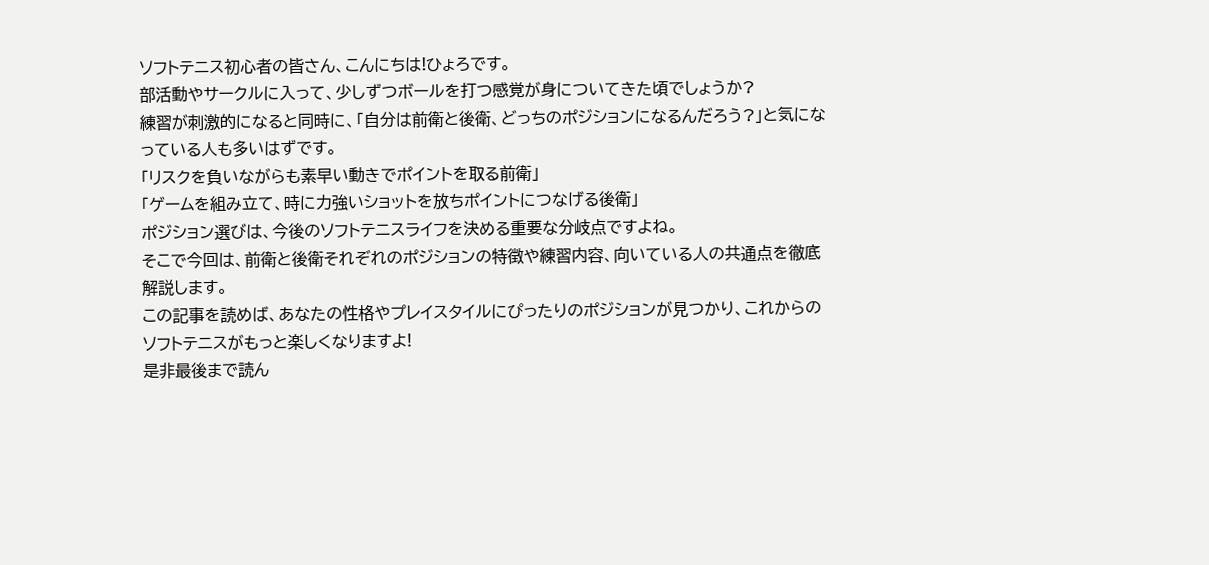ソフトテニス初心者の皆さん、こんにちは!ひょろです。
部活動やサークルに入って、少しずつボールを打つ感覚が身についてきた頃でしょうか?
練習が刺激的になると同時に、「自分は前衛と後衛、どっちのポジションになるんだろう?」と気になっている人も多いはずです。
「リスクを負いながらも素早い動きでポイントを取る前衛」
「ゲームを組み立て、時に力強いショットを放ちポイントにつなげる後衛」
ポジション選びは、今後のソフトテニスライフを決める重要な分岐点ですよね。
そこで今回は、前衛と後衛それぞれのポジションの特徴や練習内容、向いている人の共通点を徹底解説します。
この記事を読めば、あなたの性格やプレイスタイルにぴったりのポジションが見つかり、これからのソフトテニスがもっと楽しくなりますよ!
是非最後まで読ん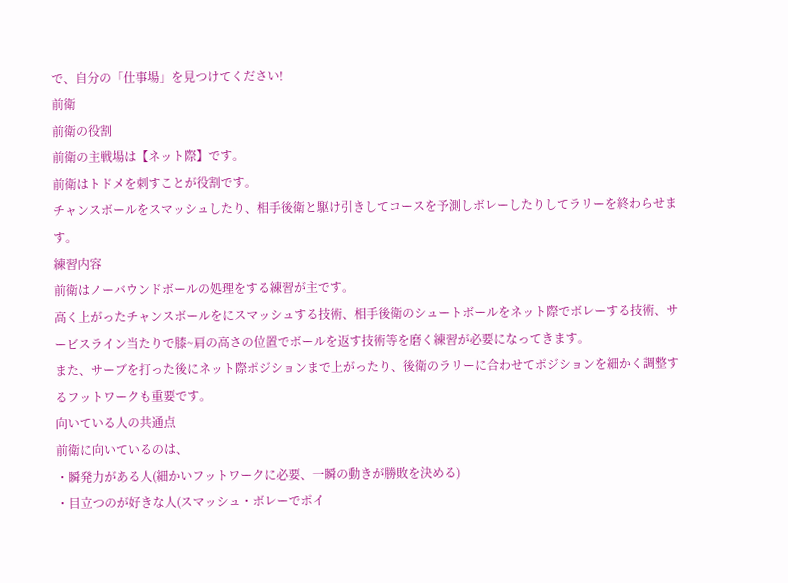で、自分の「仕事場」を見つけてください!
前衛
前衛の役割
前衛の主戦場は【ネット際】です。
前衛はトドメを刺すことが役割です。
チャンスボールをスマッシュしたり、相手後衛と駆け引きしてコースを予測しボレーしたりしてラリーを終わらせます。
練習内容
前衛はノーバウンドボールの処理をする練習が主です。
高く上がったチャンスボールをにスマッシュする技術、相手後衛のシュートボールをネット際でボレーする技術、サービスライン当たりで膝~肩の高さの位置でボールを返す技術等を磨く練習が必要になってきます。
また、サーブを打った後にネット際ポジションまで上がったり、後衛のラリーに合わせてポジションを細かく調整するフットワークも重要です。
向いている人の共通点
前衛に向いているのは、
・瞬発力がある人(細かいフットワークに必要、一瞬の動きが勝敗を決める)
・目立つのが好きな人(スマッシュ・ボレーでポイ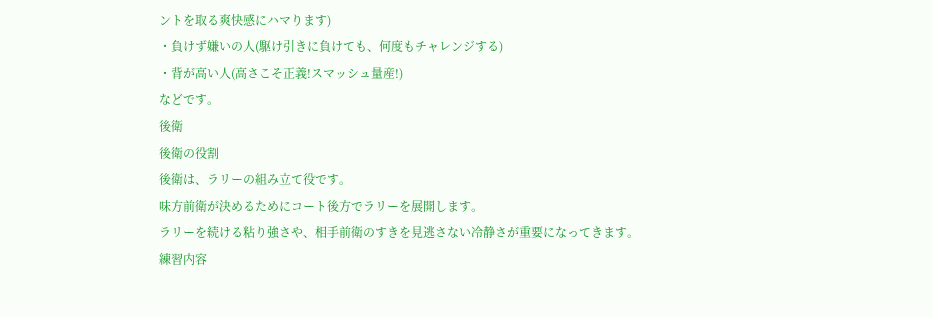ントを取る爽快感にハマります)
・負けず嫌いの人(駆け引きに負けても、何度もチャレンジする)
・背が高い人(高さこそ正義!スマッシュ量産!)
などです。
後衛
後衛の役割
後衛は、ラリーの組み立て役です。
味方前衛が決めるためにコート後方でラリーを展開します。
ラリーを続ける粘り強さや、相手前衛のすきを見逃さない冷静さが重要になってきます。
練習内容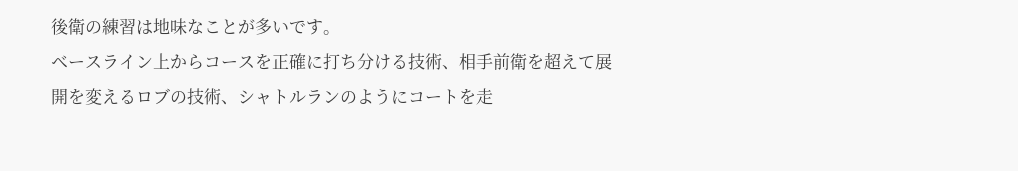後衛の練習は地味なことが多いです。
ベースライン上からコースを正確に打ち分ける技術、相手前衛を超えて展開を変えるロブの技術、シャトルランのようにコートを走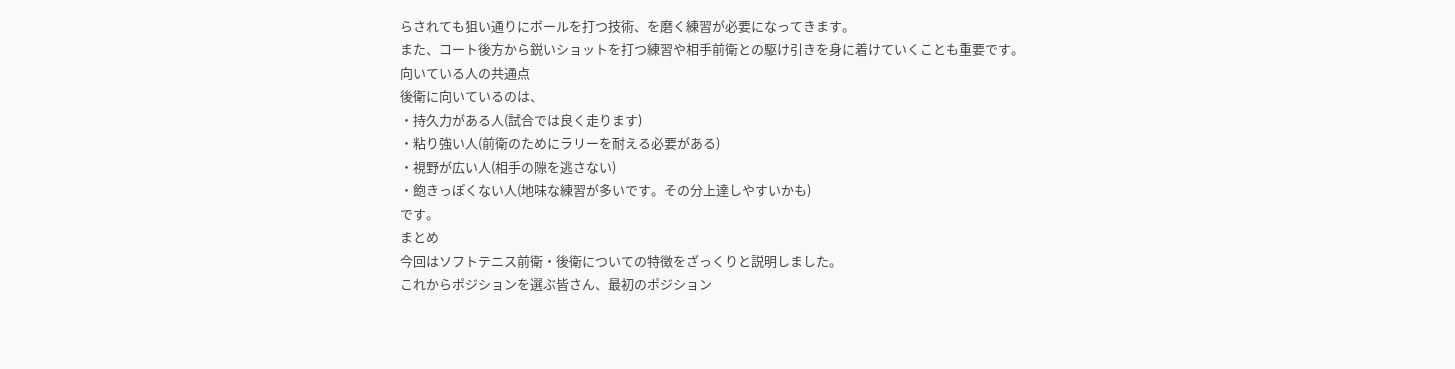らされても狙い通りにボールを打つ技術、を磨く練習が必要になってきます。
また、コート後方から鋭いショットを打つ練習や相手前衛との駆け引きを身に着けていくことも重要です。
向いている人の共通点
後衛に向いているのは、
・持久力がある人(試合では良く走ります)
・粘り強い人(前衛のためにラリーを耐える必要がある)
・視野が広い人(相手の隙を逃さない)
・飽きっぽくない人(地味な練習が多いです。その分上達しやすいかも)
です。
まとめ
今回はソフトテニス前衛・後衛についての特徴をざっくりと説明しました。
これからポジションを選ぶ皆さん、最初のポジション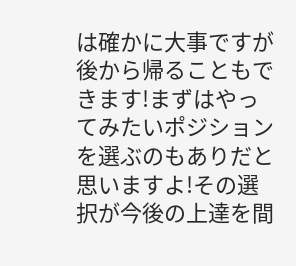は確かに大事ですが後から帰ることもできます!まずはやってみたいポジションを選ぶのもありだと思いますよ!その選択が今後の上達を間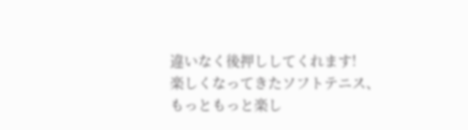違いなく後押ししてくれます!
楽しくなってきたソフトテニス、もっともっと楽し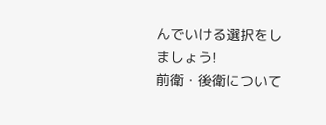んでいける選択をしましょう!
前衛・後衛について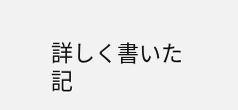詳しく書いた記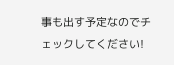事も出す予定なのでチェックしてください!